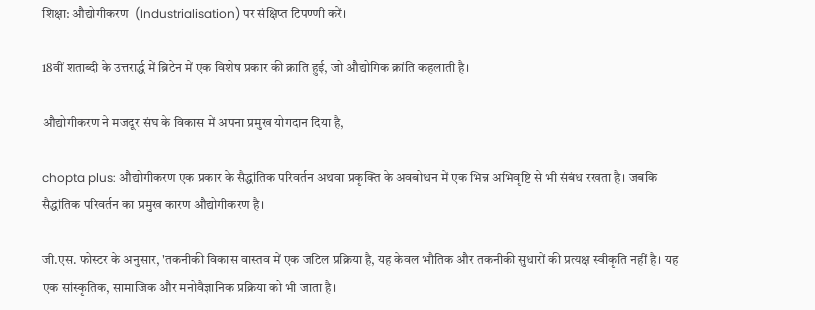शिक्षा: औद्योगीकरण  (Industrialisation) पर संक्षिप्त टिपण्णी करें।

18वीं शताब्दी के उत्तरार्द्ध में ब्रिटेन में एक विशेष प्रकार की क्राति हुई, जो औद्योगिक क्रांति कहलाती है।

औद्योगीकरण ने मजदूर संघ के विकास में अपना प्रमुख योगदान दिया है,

chopta plus: औद्योगीकरण एक प्रकार के सैद्धांतिक परिवर्तन अथवा प्रकृक्ति के अवबोधन में एक भिन्न अभिवृष्टि से भी संबंध रखता है। जबकि सैद्धांतिक परिवर्तन का प्रमुख कारण औद्योगीकरण है।

जी.एस. फोस्टर के अनुसार, 'तकनीकी विकास वास्तव में एक जटिल प्रक्रिया है, यह केवल भौतिक और तकनीकी सुधारों की प्रत्यक्ष स्वीकृति नहीं है। यह एक सांस्कृतिक, सामाजिक और मनोवैज्ञानिक प्रक्रिया को भी जाता है।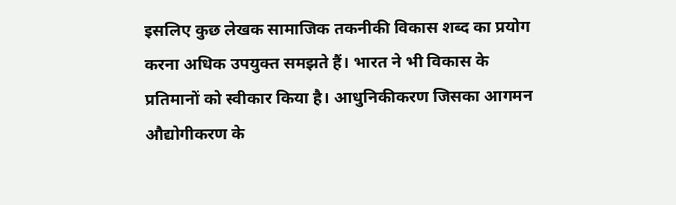इसलिए कुछ लेखक सामाजिक तकनीकी विकास शब्द का प्रयोग करना अधिक उपयुक्त समझते हैं। भारत ने भी विकास के प्रतिमानों को स्वीकार किया है। आधुनिकीकरण जिसका आगमन औद्योगीकरण के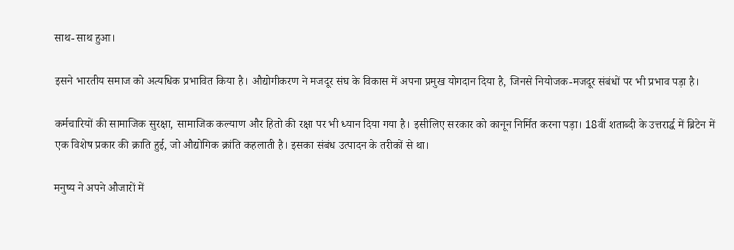साथ-साथ हुआ।

इसने भारतीय समाज को अत्यधिक प्रभावित किया है। औद्योगीकरण ने मजदूर संघ के विकास में अपना प्रमुख योगदान दिया है, जिनसे नियोजक-मजदूर संबंधों पर भी प्रभाव पड़ा है।

कर्मचारियों की सामाजिक सुरक्षा, सामाजिक कल्याण और हितो की रक्षा पर भी ध्यान दिया गया है। इसीलिए सरकार को कानून निर्मित करना पड़ा। 18वीं शताब्दी के उत्तरार्द्ध में ब्रिटेन में एक विशेष प्रकार की क्राति हुई, जो औद्योगिक क्रांति कहलाती है। इसका संबंध उत्पादन के तरीकों से था।

मनुष्य ने अपने औजारों में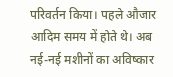परिवर्तन किया। पहले औजार आदिम समय में होते थे। अब नई-नई मशीनों का अविष्कार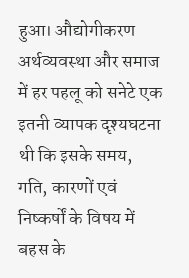हुआ। औद्योगीकरण अर्थव्यवस्था और समाज में हर पहलू को सनेटे एक इतनी व्यापक दृश्यघटना थी कि इसके समय, गति, कारणों एवं निष्कर्षों के विषय में बहस के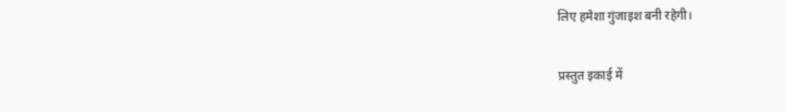लिए हमेशा गुंजाइश बनी रहेगी।

प्रस्तुत इकाई में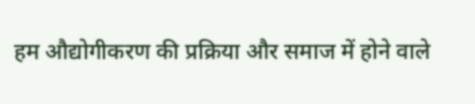हम औद्योगीकरण की प्रक्रिया और समाज में होने वाले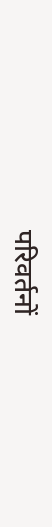परिवर्तनों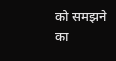को समझने का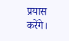प्रयास करेंगे।